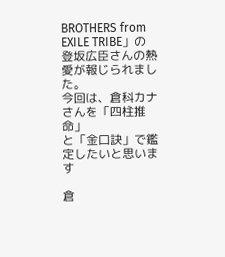BROTHERS from EXILE TRIBE」の
登坂広臣さんの熱愛が報じられました。
今回は、倉科カナさんを「四柱推命」
と「金口訣」で鑑定したいと思います

倉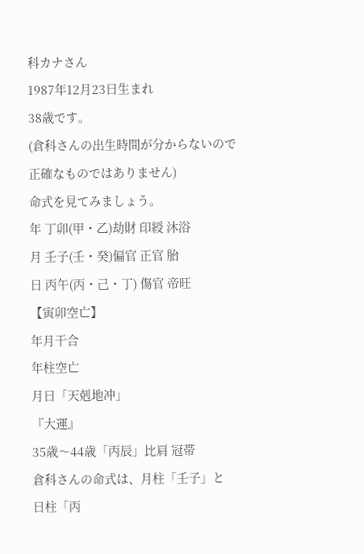科カナさん
1987年12月23日生まれ
38歳です。
(倉科さんの出生時間が分からないので
正確なものではありません)
命式を見てみましょう。
年 丁卯(甲・乙)劫財 印綬 沐浴
月 壬子(壬・癸)偏官 正官 胎
日 丙午(丙・己・丁) 傷官 帝旺
【寅卯空亡】
年月干合
年柱空亡
月日「天剋地冲」
『大運』
35歳〜44歳「丙辰」比肩 冠帯
倉科さんの命式は、月柱「壬子」と
日柱「丙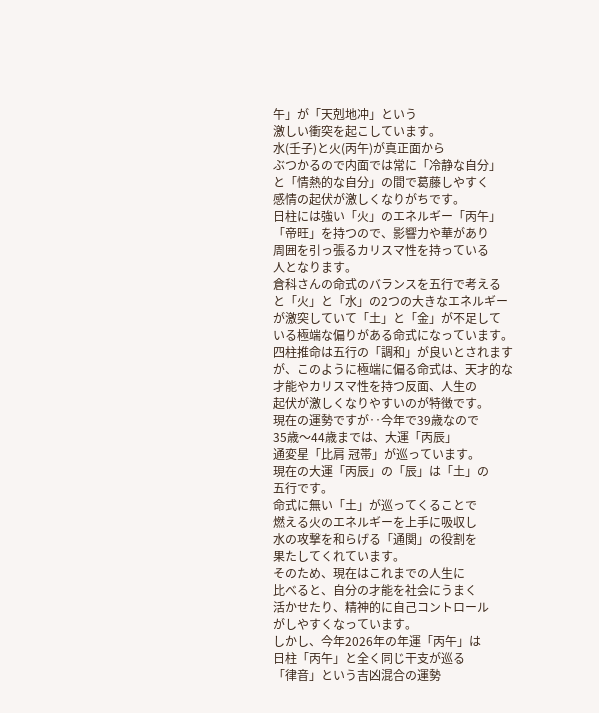午」が「天剋地冲」という
激しい衝突を起こしています。
水(壬子)と火(丙午)が真正面から
ぶつかるので内面では常に「冷静な自分」
と「情熱的な自分」の間で葛藤しやすく
感情の起伏が激しくなりがちです。
日柱には強い「火」のエネルギー「丙午」
「帝旺」を持つので、影響力や華があり
周囲を引っ張るカリスマ性を持っている
人となります。
倉科さんの命式のバランスを五行で考える
と「火」と「水」の2つの大きなエネルギー
が激突していて「土」と「金」が不足して
いる極端な偏りがある命式になっています。
四柱推命は五行の「調和」が良いとされます
が、このように極端に偏る命式は、天才的な
才能やカリスマ性を持つ反面、人生の
起伏が激しくなりやすいのが特徴です。
現在の運勢ですが‥今年で39歳なので
35歳〜44歳までは、大運「丙辰」
通変星「比肩 冠帯」が巡っています。
現在の大運「丙辰」の「辰」は「土」の
五行です。
命式に無い「土」が巡ってくることで
燃える火のエネルギーを上手に吸収し
水の攻撃を和らげる「通関」の役割を
果たしてくれています。
そのため、現在はこれまでの人生に
比べると、自分の才能を社会にうまく
活かせたり、精神的に自己コントロール
がしやすくなっています。
しかし、今年2026年の年運「丙午」は
日柱「丙午」と全く同じ干支が巡る
「律音」という吉凶混合の運勢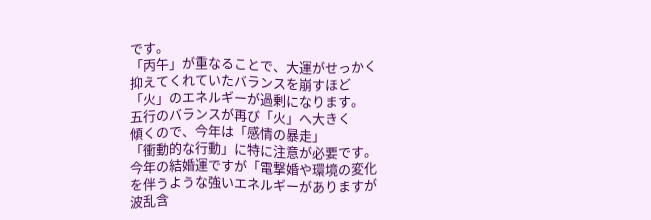です。
「丙午」が重なることで、大運がせっかく
抑えてくれていたバランスを崩すほど
「火」のエネルギーが過剰になります。
五行のバランスが再び「火」へ大きく
傾くので、今年は「感情の暴走」
「衝動的な行動」に特に注意が必要です。
今年の結婚運ですが「電撃婚や環境の変化
を伴うような強いエネルギーがありますが
波乱含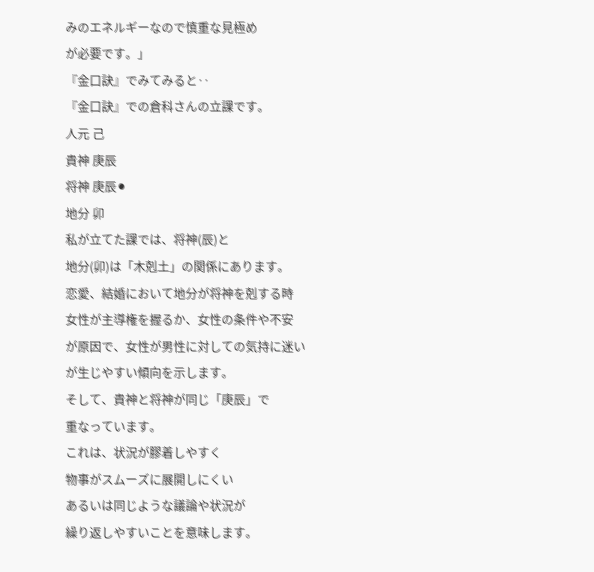みのエネルギーなので慎重な見極め
が必要です。」
『金口訣』でみてみると‥
『金口訣』での倉科さんの立課です。
人元 己
貴神 庚辰
将神 庚辰⚫
地分 卯
私が立てた課では、将神(辰)と
地分(卯)は「木剋土」の関係にあります。
恋愛、結婚において地分が将神を剋する時
女性が主導権を握るか、女性の条件や不安
が原因で、女性が男性に対しての気持に迷い
が生じやすい傾向を示します。
そして、貴神と将神が同じ「庚辰」で
重なっています。
これは、状況が膠着しやすく
物事がスムーズに展開しにくい
あるいは同じような議論や状況が
繰り返しやすいことを意味します。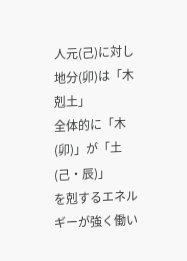人元(己)に対し地分(卯)は「木剋土」
全体的に「木(卯)」が「土(己・辰)」
を剋するエネルギーが強く働い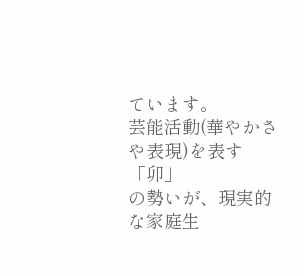ています。
芸能活動(華やかさや表現)を表す「卯」
の勢いが、現実的な家庭生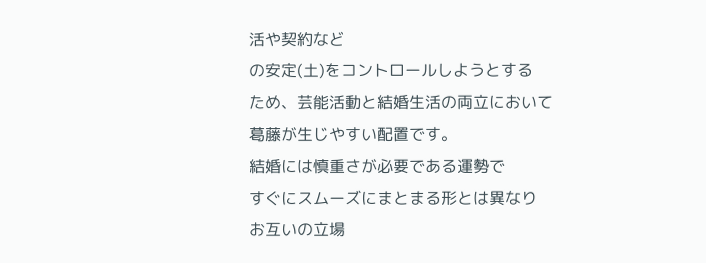活や契約など
の安定(土)をコントロールしようとする
ため、芸能活動と結婚生活の両立において
葛藤が生じやすい配置です。
結婚には慎重さが必要である運勢で
すぐにスムーズにまとまる形とは異なり
お互いの立場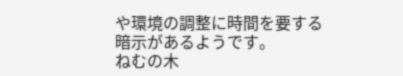や環境の調整に時間を要する
暗示があるようです。
ねむの木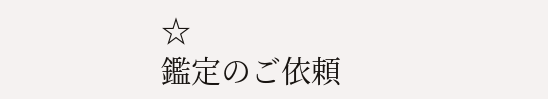☆
鑑定のご依頼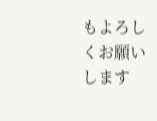もよろしくお願いします